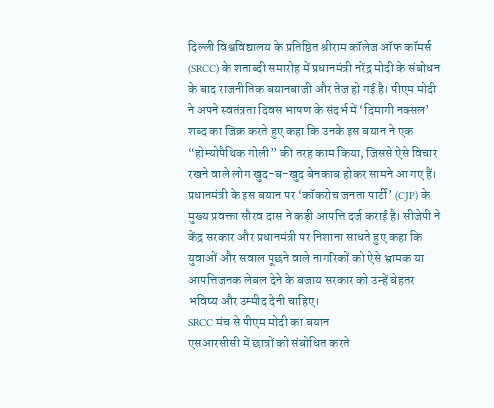दिल्ली विश्वविद्यालय के प्रतिष्ठित श्रीराम कॉलेज ऑफ कॉमर्स (SRCC) के शताब्दी समारोह में प्रधानमंत्री नरेंद्र मोदी के संबोधन के बाद राजनीतिक बयानबाजी और तेज हो गई है। पीएम मोदी ने अपने स्वतंत्रता दिवस भाषण के संदर्भ में ‘दिमागी नक्सल’ शब्द का जिक्र करते हुए कहा कि उनके इस बयान ने एक “होम्योपैथिक गोली” की तरह काम किया, जिससे ऐसे विचार रखने वाले लोग खुद-ब-खुद बेनकाब होकर सामने आ गए हैं।
प्रधानमंत्री के इस बयान पर ‘कॉकरोच जनता पार्टी’ (CJP) के मुख्य प्रवक्ता सौरव दास ने कड़ी आपत्ति दर्ज कराई है। सीजेपी ने केंद्र सरकार और प्रधानमंत्री पर निशाना साधते हुए कहा कि युवाओं और सवाल पूछने वाले नागरिकों को ऐसे भ्रामक या आपत्तिजनक लेबल देने के बजाय सरकार को उन्हें बेहतर भविष्य और उम्मीद देनी चाहिए।
SRCC मंच से पीएम मोदी का बयान
एसआरसीसी में छात्रों को संबोधित करते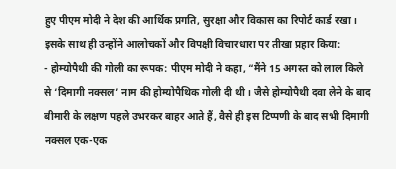हुए पीएम मोदी ने देश की आर्थिक प्रगति, सुरक्षा और विकास का रिपोर्ट कार्ड रखा। इसके साथ ही उन्होंने आलोचकों और विपक्षी विचारधारा पर तीखा प्रहार किया:
- होम्योपैथी की गोली का रूपक: पीएम मोदी ने कहा, “मैंने 15 अगस्त को लाल किले से ‘दिमागी नक्सल’ नाम की होम्योपैथिक गोली दी थी। जैसे होम्योपैथी दवा लेने के बाद बीमारी के लक्षण पहले उभरकर बाहर आते हैं, वैसे ही इस टिप्पणी के बाद सभी दिमागी नक्सल एक-एक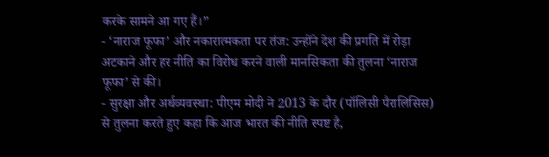करके सामने आ गए हैं।”
- ‘नाराज फूफा’ और नकारात्मकता पर तंज: उन्होंने देश की प्रगति में रोड़ा अटकाने और हर नीति का विरोध करने वाली मानसिकता की तुलना ‘नाराज फूफा’ से की।
- सुरक्षा और अर्थव्यवस्था: पीएम मोदी ने 2013 के दौर (पॉलिसी पैरालिसिस) से तुलना करते हुए कहा कि आज भारत की नीति स्पष्ट है,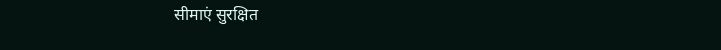सीमाएं सुरक्षित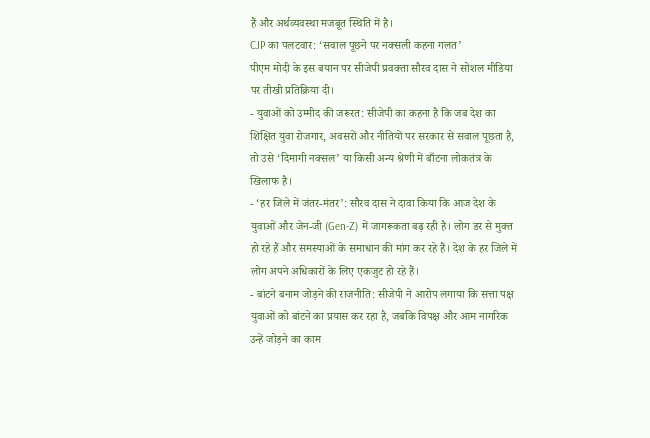हैं और अर्थव्यवस्था मजबूत स्थिति में है।
CJP का पलटवार: ‘सवाल पूछने पर नक्सली कहना गलत’
पीएम मोदी के इस बयान पर सीजेपी प्रवक्ता सौरव दास ने सोशल मीडिया पर तीखी प्रतिक्रिया दी।
- युवाओं को उम्मीद की जरूरत: सीजेपी का कहना है कि जब देश का शिक्षित युवा रोजगार, अवसरों और नीतियों पर सरकार से सवाल पूछता है, तो उसे ‘दिमागी नक्सल’ या किसी अन्य श्रेणी में बाँटना लोकतंत्र के खिलाफ है।
- ‘हर जिले में जंतर-मंतर’: सौरव दास ने दावा किया कि आज देश के युवाओं और जेन-जी (Gen-Z) में जागरूकता बढ़ रही है। लोग डर से मुक्त हो रहे हैं और समस्याओं के समाधान की मांग कर रहे हैं। देश के हर जिले में लोग अपने अधिकारों के लिए एकजुट हो रहे हैं।
- बांटने बनाम जोड़ने की राजनीति: सीजेपी ने आरोप लगाया कि सत्ता पक्ष युवाओं को बांटने का प्रयास कर रहा है, जबकि विपक्ष और आम नागरिक उन्हें जोड़ने का काम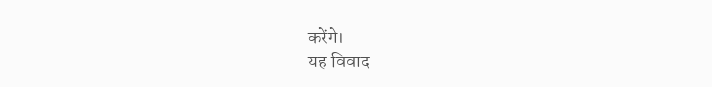करेंगे।
यह विवाद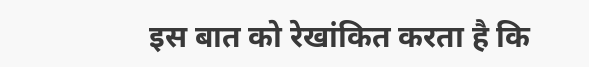इस बात को रेखांकित करता है कि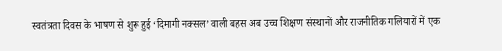स्वतंत्रता दिवस के भाषण से शुरू हुई ‘दिमागी नक्सल’ वाली बहस अब उच्च शिक्षण संस्थानों और राजनीतिक गलियारों में एक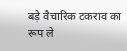बड़े वैचारिक टकराव का रूप ले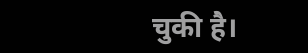चुकी है।